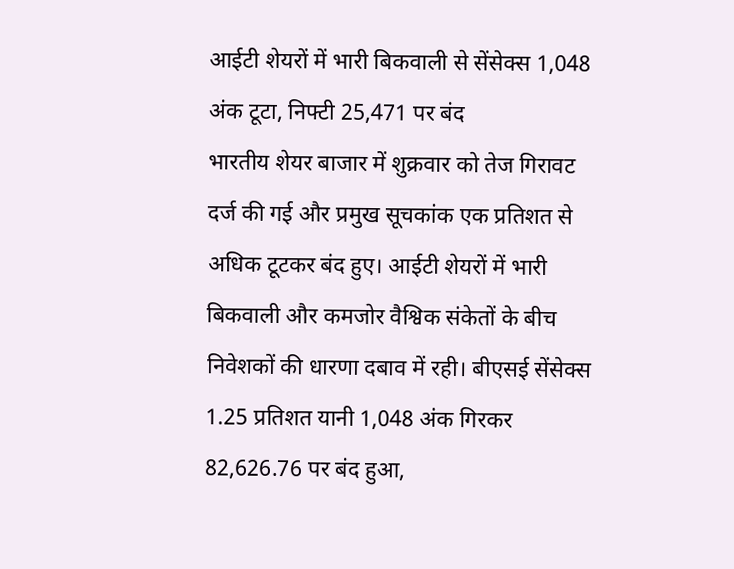आईटी शेयरों में भारी बिकवाली से सेंसेक्स 1,048 अंक टूटा, निफ्टी 25,471 पर बंद
भारतीय शेयर बाजार में शुक्रवार को तेज गिरावट दर्ज की गई और प्रमुख सूचकांक एक प्रतिशत से अधिक टूटकर बंद हुए। आईटी शेयरों में भारी बिकवाली और कमजोर वैश्विक संकेतों के बीच निवेशकों की धारणा दबाव में रही। बीएसई सेंसेक्स 1.25 प्रतिशत यानी 1,048 अंक गिरकर 82,626.76 पर बंद हुआ,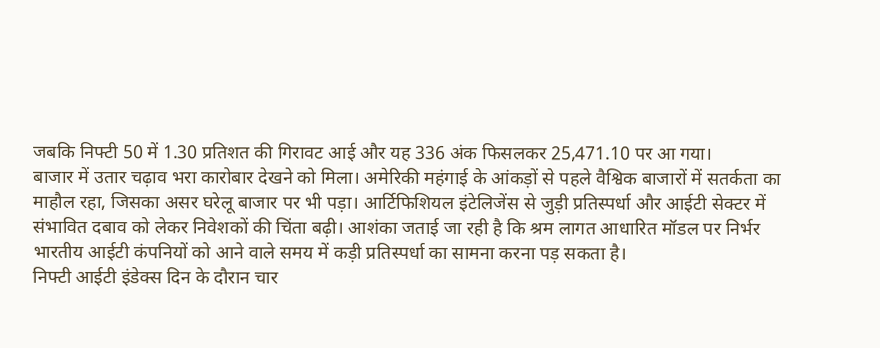जबकि निफ्टी 50 में 1.30 प्रतिशत की गिरावट आई और यह 336 अंक फिसलकर 25,471.10 पर आ गया।
बाजार में उतार चढ़ाव भरा कारोबार देखने को मिला। अमेरिकी महंगाई के आंकड़ों से पहले वैश्विक बाजारों में सतर्कता का माहौल रहा, जिसका असर घरेलू बाजार पर भी पड़ा। आर्टिफिशियल इंटेलिजेंस से जुड़ी प्रतिस्पर्धा और आईटी सेक्टर में संभावित दबाव को लेकर निवेशकों की चिंता बढ़ी। आशंका जताई जा रही है कि श्रम लागत आधारित मॉडल पर निर्भर भारतीय आईटी कंपनियों को आने वाले समय में कड़ी प्रतिस्पर्धा का सामना करना पड़ सकता है।
निफ्टी आईटी इंडेक्स दिन के दौरान चार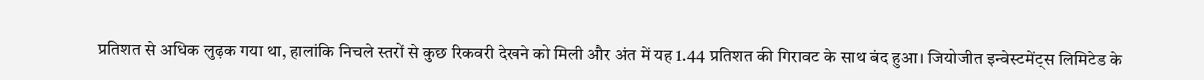प्रतिशत से अधिक लुढ़क गया था, हालांकि निचले स्तरों से कुछ रिकवरी देखने को मिली और अंत में यह 1.44 प्रतिशत की गिरावट के साथ बंद हुआ। जियोजीत इन्वेस्टमेंट्स लिमिटेड के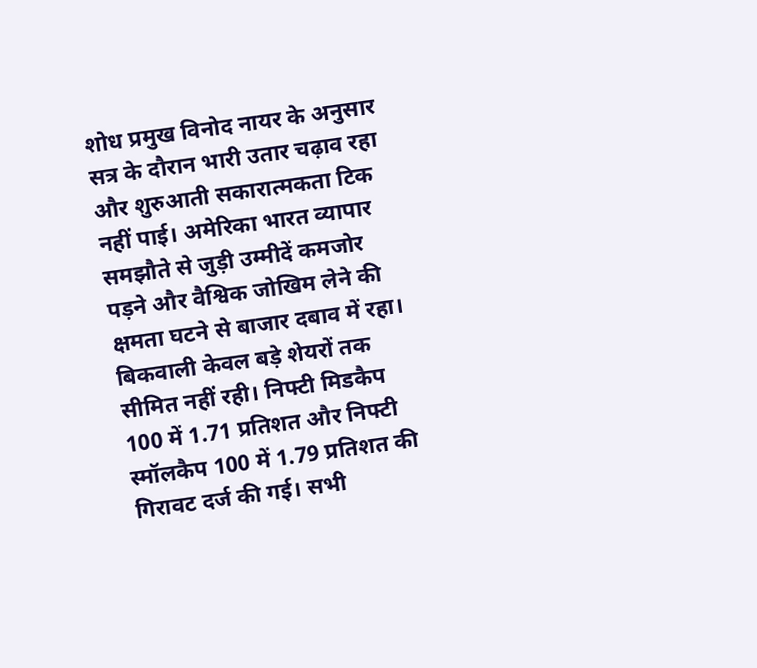शोध प्रमुख विनोद नायर के अनुसार सत्र के दौरान भारी उतार चढ़ाव रहा और शुरुआती सकारात्मकता टिक नहीं पाई। अमेरिका भारत व्यापार समझौते से जुड़ी उम्मीदें कमजोर पड़ने और वैश्विक जोखिम लेने की क्षमता घटने से बाजार दबाव में रहा।
बिकवाली केवल बड़े शेयरों तक सीमित नहीं रही। निफ्टी मिडकैप 100 में 1.71 प्रतिशत और निफ्टी स्मॉलकैप 100 में 1.79 प्रतिशत की गिरावट दर्ज की गई। सभी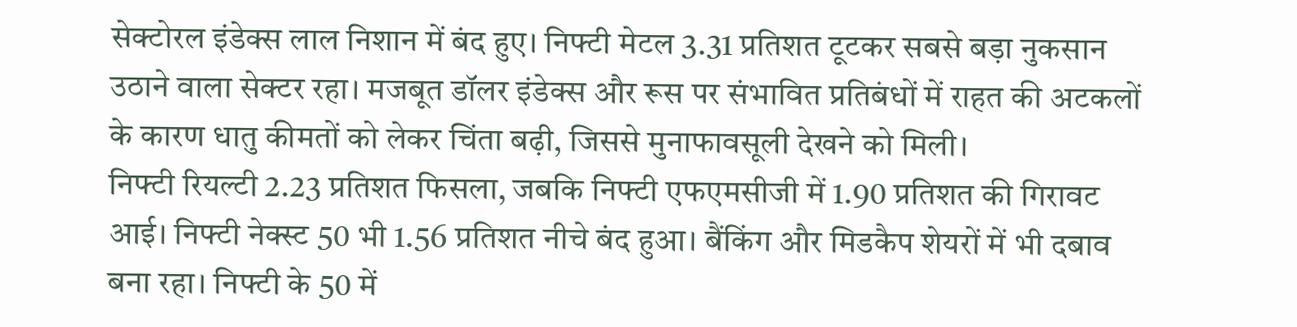सेक्टोरल इंडेक्स लाल निशान में बंद हुए। निफ्टी मेटल 3.31 प्रतिशत टूटकर सबसे बड़ा नुकसान उठाने वाला सेक्टर रहा। मजबूत डॉलर इंडेक्स और रूस पर संभावित प्रतिबंधों में राहत की अटकलों के कारण धातु कीमतों को लेकर चिंता बढ़ी, जिससे मुनाफावसूली देखने को मिली।
निफ्टी रियल्टी 2.23 प्रतिशत फिसला, जबकि निफ्टी एफएमसीजी में 1.90 प्रतिशत की गिरावट आई। निफ्टी नेक्स्ट 50 भी 1.56 प्रतिशत नीचे बंद हुआ। बैंकिंग और मिडकैप शेयरों में भी दबाव बना रहा। निफ्टी के 50 में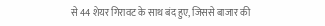से 44 शेयर गिरावट के साथ बंद हुए, जिससे बाजार की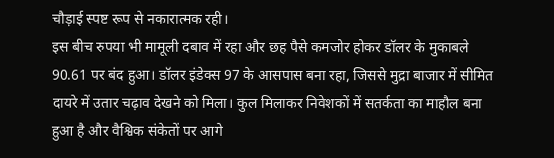चौड़ाई स्पष्ट रूप से नकारात्मक रही।
इस बीच रुपया भी मामूली दबाव में रहा और छह पैसे कमजोर होकर डॉलर के मुकाबले 90.61 पर बंद हुआ। डॉलर इंडेक्स 97 के आसपास बना रहा, जिससे मुद्रा बाजार में सीमित दायरे में उतार चढ़ाव देखने को मिला। कुल मिलाकर निवेशकों में सतर्कता का माहौल बना हुआ है और वैश्विक संकेतों पर आगे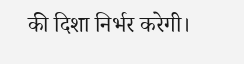की दिशा निर्भर करेगी।